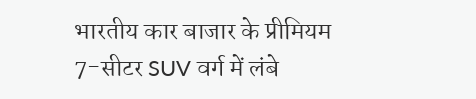भारतीय कार बाजार के प्रीमियम 7-सीटर SUV वर्ग में लंबे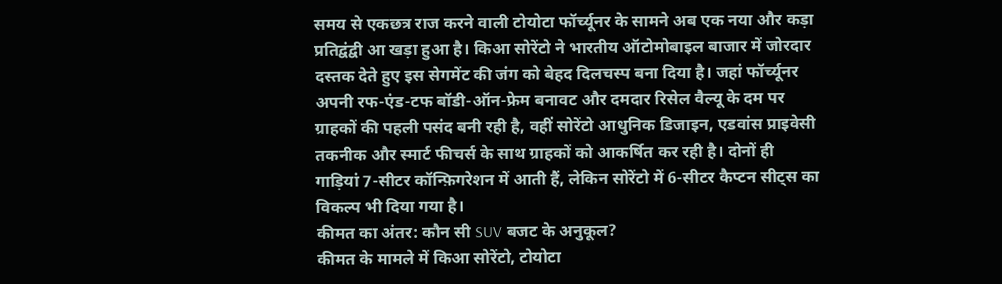समय से एकछत्र राज करने वाली टोयोटा फॉर्च्यूनर के सामने अब एक नया और कड़ा प्रतिद्वंद्वी आ खड़ा हुआ है। किआ सोरेंटो ने भारतीय ऑटोमोबाइल बाजार में जोरदार दस्तक देते हुए इस सेगमेंट की जंग को बेहद दिलचस्प बना दिया है। जहां फॉर्च्यूनर अपनी रफ-एंड-टफ बॉडी-ऑन-फ्रेम बनावट और दमदार रिसेल वैल्यू के दम पर ग्राहकों की पहली पसंद बनी रही है, वहीं सोरेंटो आधुनिक डिजाइन, एडवांस प्राइवेसी तकनीक और स्मार्ट फीचर्स के साथ ग्राहकों को आकर्षित कर रही है। दोनों ही गाड़ियां 7-सीटर कॉन्फ़िगरेशन में आती हैं, लेकिन सोरेंटो में 6-सीटर कैप्टन सीट्स का विकल्प भी दिया गया है।
कीमत का अंतर: कौन सी SUV बजट के अनुकूल?
कीमत के मामले में किआ सोरेंटो, टोयोटा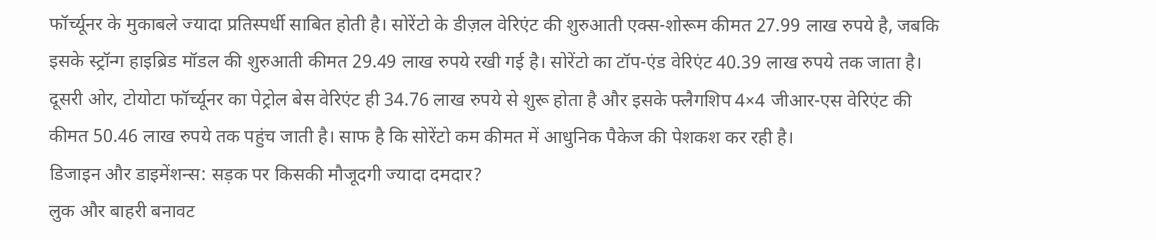फॉर्च्यूनर के मुकाबले ज्यादा प्रतिस्पर्धी साबित होती है। सोरेंटो के डीज़ल वेरिएंट की शुरुआती एक्स-शोरूम कीमत 27.99 लाख रुपये है, जबकि इसके स्ट्रॉन्ग हाइब्रिड मॉडल की शुरुआती कीमत 29.49 लाख रुपये रखी गई है। सोरेंटो का टॉप-एंड वेरिएंट 40.39 लाख रुपये तक जाता है। दूसरी ओर, टोयोटा फॉर्च्यूनर का पेट्रोल बेस वेरिएंट ही 34.76 लाख रुपये से शुरू होता है और इसके फ्लैगशिप 4×4 जीआर-एस वेरिएंट की कीमत 50.46 लाख रुपये तक पहुंच जाती है। साफ है कि सोरेंटो कम कीमत में आधुनिक पैकेज की पेशकश कर रही है।
डिजाइन और डाइमेंशन्स: सड़क पर किसकी मौजूदगी ज्यादा दमदार?
लुक और बाहरी बनावट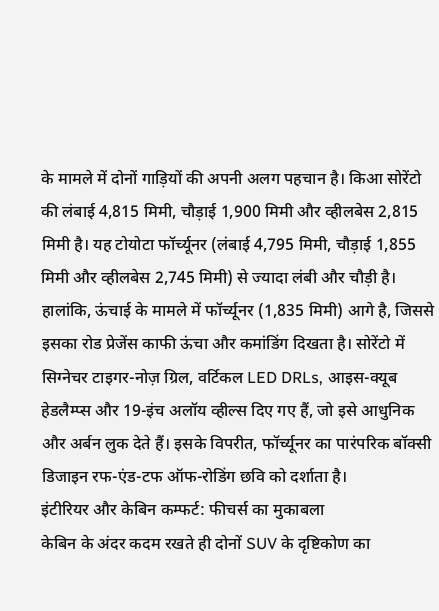के मामले में दोनों गाड़ियों की अपनी अलग पहचान है। किआ सोरेंटो की लंबाई 4,815 मिमी, चौड़ाई 1,900 मिमी और व्हीलबेस 2,815 मिमी है। यह टोयोटा फॉर्च्यूनर (लंबाई 4,795 मिमी, चौड़ाई 1,855 मिमी और व्हीलबेस 2,745 मिमी) से ज्यादा लंबी और चौड़ी है। हालांकि, ऊंचाई के मामले में फॉर्च्यूनर (1,835 मिमी) आगे है, जिससे इसका रोड प्रेजेंस काफी ऊंचा और कमांडिंग दिखता है। सोरेंटो में सिग्नेचर टाइगर-नोज़ ग्रिल, वर्टिकल LED DRLs, आइस-क्यूब हेडलैम्प्स और 19-इंच अलॉय व्हील्स दिए गए हैं, जो इसे आधुनिक और अर्बन लुक देते हैं। इसके विपरीत, फॉर्च्यूनर का पारंपरिक बॉक्सी डिजाइन रफ-एंड-टफ ऑफ-रोडिंग छवि को दर्शाता है।
इंटीरियर और केबिन कम्फर्ट: फीचर्स का मुकाबला
केबिन के अंदर कदम रखते ही दोनों SUV के दृष्टिकोण का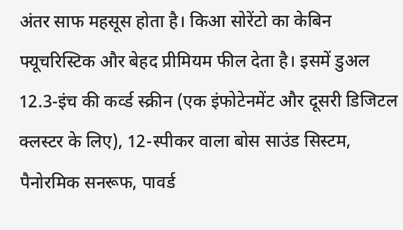अंतर साफ महसूस होता है। किआ सोरेंटो का केबिन फ्यूचरिस्टिक और बेहद प्रीमियम फील देता है। इसमें डुअल 12.3-इंच की कर्व्ड स्क्रीन (एक इंफोटेनमेंट और दूसरी डिजिटल क्लस्टर के लिए), 12-स्पीकर वाला बोस साउंड सिस्टम, पैनोरमिक सनरूफ, पावर्ड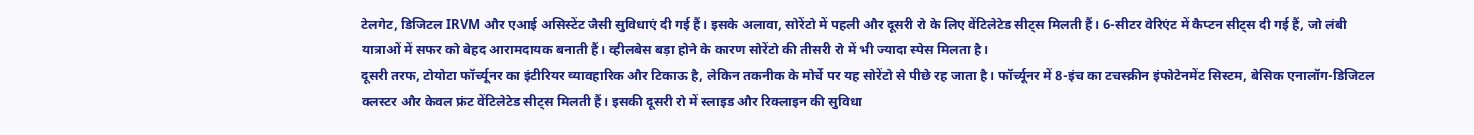टेलगेट, डिजिटल IRVM और एआई असिस्टेंट जैसी सुविधाएं दी गई हैं। इसके अलावा, सोरेंटो में पहली और दूसरी रो के लिए वेंटिलेटेड सीट्स मिलती हैं। 6-सीटर वेरिएंट में कैप्टन सीट्स दी गई हैं, जो लंबी यात्राओं में सफर को बेहद आरामदायक बनाती हैं। व्हीलबेस बड़ा होने के कारण सोरेंटो की तीसरी रो में भी ज्यादा स्पेस मिलता है।
दूसरी तरफ, टोयोटा फॉर्च्यूनर का इंटीरियर व्यावहारिक और टिकाऊ है, लेकिन तकनीक के मोर्चे पर यह सोरेंटो से पीछे रह जाता है। फॉर्च्यूनर में 8-इंच का टचस्क्रीन इंफोटेनमेंट सिस्टम, बेसिक एनालॉग-डिजिटल क्लस्टर और केवल फ्रंट वेंटिलेटेड सीट्स मिलती हैं। इसकी दूसरी रो में स्लाइड और रिक्लाइन की सुविधा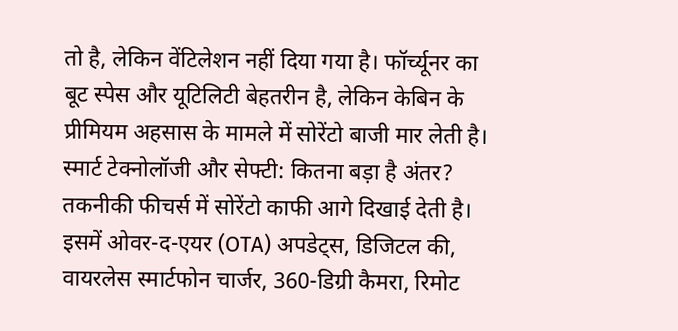तो है, लेकिन वेंटिलेशन नहीं दिया गया है। फॉर्च्यूनर का बूट स्पेस और यूटिलिटी बेहतरीन है, लेकिन केबिन के प्रीमियम अहसास के मामले में सोरेंटो बाजी मार लेती है।
स्मार्ट टेक्नोलॉजी और सेफ्टी: कितना बड़ा है अंतर?
तकनीकी फीचर्स में सोरेंटो काफी आगे दिखाई देती है। इसमें ओवर-द-एयर (OTA) अपडेट्स, डिजिटल की, वायरलेस स्मार्टफोन चार्जर, 360-डिग्री कैमरा, रिमोट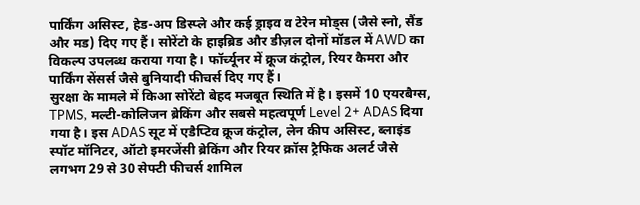पार्किंग असिस्ट, हेड-अप डिस्प्ले और कई ड्राइव व टेरेन मोड्स (जैसे स्नो, सैंड और मड) दिए गए हैं। सोरेंटो के हाइब्रिड और डीज़ल दोनों मॉडल में AWD का विकल्प उपलब्ध कराया गया है। फॉर्च्यूनर में क्रूज कंट्रोल, रियर कैमरा और पार्किंग सेंसर्स जैसे बुनियादी फीचर्स दिए गए हैं।
सुरक्षा के मामले में किआ सोरेंटो बेहद मजबूत स्थिति में है। इसमें 10 एयरबैग्स, TPMS, मल्टी-कोलिजन ब्रेकिंग और सबसे महत्वपूर्ण Level 2+ ADAS दिया गया है। इस ADAS सूट में एडैप्टिव क्रूज कंट्रोल, लेन कीप असिस्ट, ब्लाइंड स्पॉट मॉनिटर, ऑटो इमरजेंसी ब्रेकिंग और रियर क्रॉस ट्रैफिक अलर्ट जैसे लगभग 29 से 30 सेफ्टी फीचर्स शामिल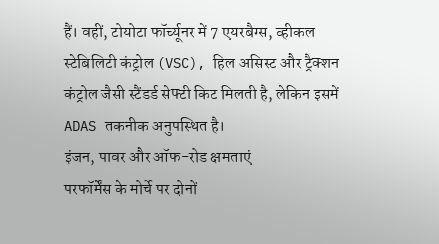हैं। वहीं, टोयोटा फॉर्च्यूनर में 7 एयरबैग्स, व्हीकल स्टेबिलिटी कंट्रोल (VSC), हिल असिस्ट और ट्रैक्शन कंट्रोल जैसी स्टैंडर्ड सेफ्टी किट मिलती है, लेकिन इसमें ADAS तकनीक अनुपस्थित है।
इंजन, पावर और ऑफ-रोड क्षमताएं
परफॉर्मेंस के मोर्चे पर दोनों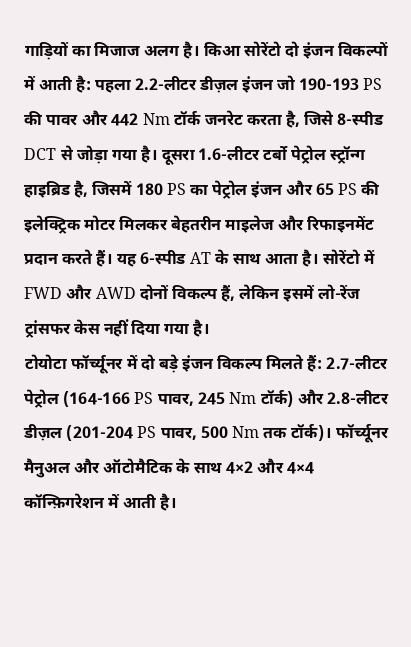गाड़ियों का मिजाज अलग है। किआ सोरेंटो दो इंजन विकल्पों में आती है: पहला 2.2-लीटर डीज़ल इंजन जो 190-193 PS की पावर और 442 Nm टॉर्क जनरेट करता है, जिसे 8-स्पीड DCT से जोड़ा गया है। दूसरा 1.6-लीटर टर्बो पेट्रोल स्ट्रॉन्ग हाइब्रिड है, जिसमें 180 PS का पेट्रोल इंजन और 65 PS की इलेक्ट्रिक मोटर मिलकर बेहतरीन माइलेज और रिफाइनमेंट प्रदान करते हैं। यह 6-स्पीड AT के साथ आता है। सोरेंटो में FWD और AWD दोनों विकल्प हैं, लेकिन इसमें लो-रेंज ट्रांसफर केस नहीं दिया गया है।
टोयोटा फॉर्च्यूनर में दो बड़े इंजन विकल्प मिलते हैं: 2.7-लीटर पेट्रोल (164-166 PS पावर, 245 Nm टॉर्क) और 2.8-लीटर डीज़ल (201-204 PS पावर, 500 Nm तक टॉर्क)। फॉर्च्यूनर मैनुअल और ऑटोमैटिक के साथ 4×2 और 4×4 कॉन्फ़िगरेशन में आती है।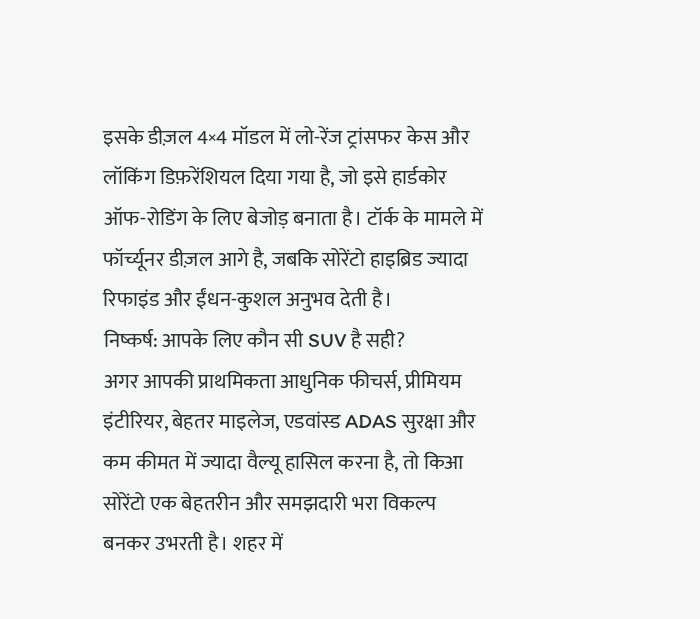इसके डीज़ल 4×4 मॉडल में लो-रेंज ट्रांसफर केस और लॉकिंग डिफ़रेंशियल दिया गया है, जो इसे हार्डकोर ऑफ-रोडिंग के लिए बेजोड़ बनाता है। टॉर्क के मामले में फॉर्च्यूनर डीज़ल आगे है, जबकि सोरेंटो हाइब्रिड ज्यादा रिफाइंड और ईंधन-कुशल अनुभव देती है।
निष्कर्ष: आपके लिए कौन सी SUV है सही?
अगर आपकी प्राथमिकता आधुनिक फीचर्स, प्रीमियम इंटीरियर, बेहतर माइलेज, एडवांस्ड ADAS सुरक्षा और कम कीमत में ज्यादा वैल्यू हासिल करना है, तो किआ सोरेंटो एक बेहतरीन और समझदारी भरा विकल्प बनकर उभरती है। शहर में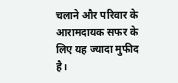चलाने और परिवार के आरामदायक सफर के लिए यह ज्यादा मुफीद है।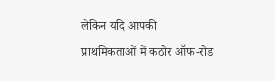लेकिन यदि आपकी प्राथमिकताओं में कठोर ऑफ-रोड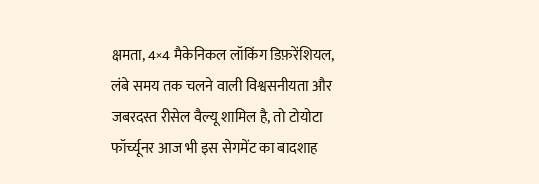क्षमता, 4×4 मैकेनिकल लॉकिंग डिफ़रेंशियल, लंबे समय तक चलने वाली विश्वसनीयता और जबरदस्त रीसेल वैल्यू शामिल है, तो टोयोटा फॉर्च्यूनर आज भी इस सेगमेंट का बादशाह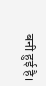बनी हुई है।